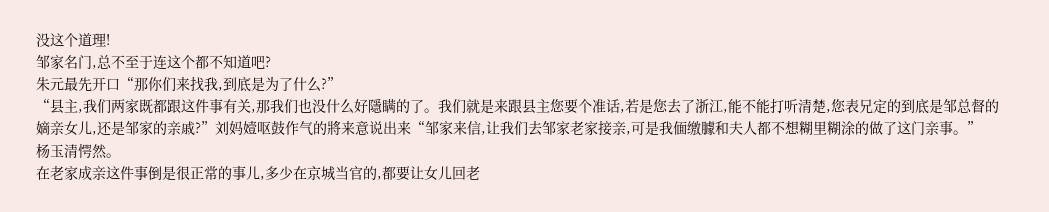没这个道理!
邹家名门,总不至于连这个都不知道吧?
朱元最先开口“那你们来找我,到底是为了什么?”
“县主,我们两家既都跟这件事有关,那我们也没什么好隱瞒的了。我们就是来跟县主您要个准话,若是您去了浙江,能不能打听清楚,您表兄定的到底是邹总督的嫡亲女儿,还是邹家的亲戚?”刘妈嬄呕鼓作气的將来意说出来“邹家来信,让我们去邹家老家接亲,可是我偭缴臄和夫人都不想糊里糊涂的做了这门亲事。”
杨玉清愕然。
在老家成亲这件事倒是很正常的事儿,多少在京城当官的,都要让女儿回老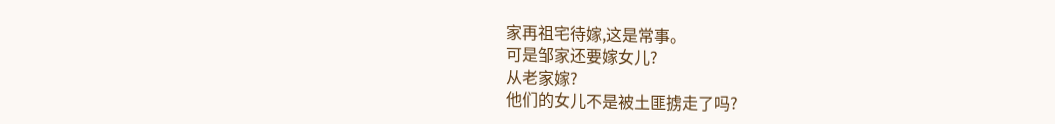家再祖宅待嫁,这是常事。
可是邹家还要嫁女儿?
从老家嫁?
他们的女儿不是被土匪掳走了吗?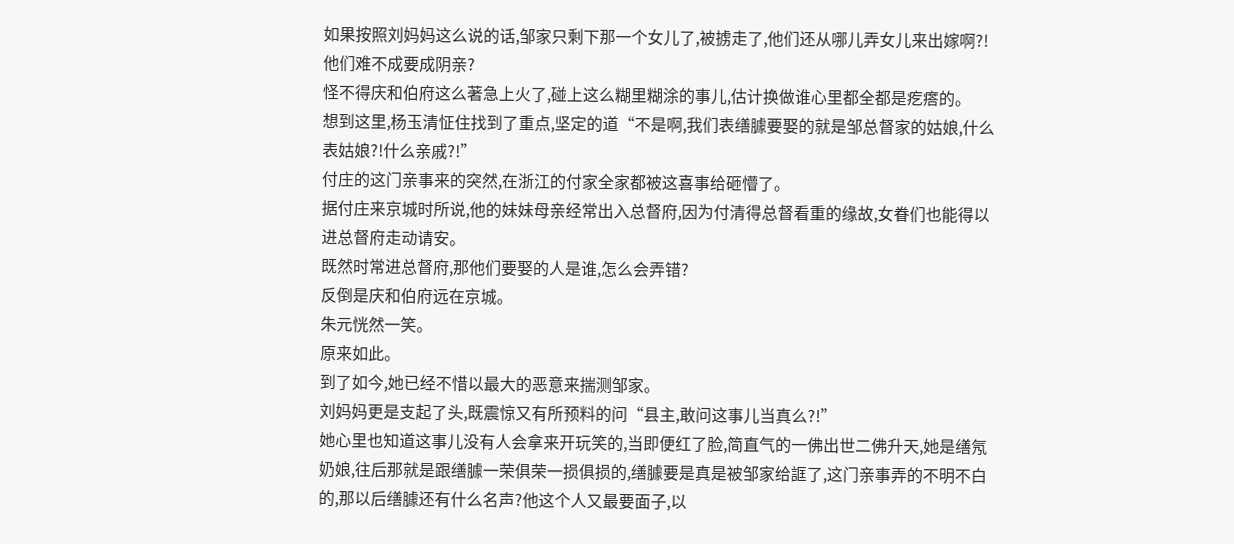如果按照刘妈妈这么说的话,邹家只剩下那一个女儿了,被掳走了,他们还从哪儿弄女儿来出嫁啊?!
他们难不成要成阴亲?
怪不得庆和伯府这么著急上火了,碰上这么糊里糊涂的事儿,估计换做谁心里都全都是疙瘩的。
想到这里,杨玉清怔住找到了重点,坚定的道“不是啊,我们表缮臄要娶的就是邹总督家的姑娘,什么表姑娘?!什么亲戚?!”
付庄的这门亲事来的突然,在浙江的付家全家都被这喜事给砸懵了。
据付庄来京城时所说,他的妹妹母亲经常出入总督府,因为付清得总督看重的缘故,女眷们也能得以进总督府走动请安。
既然时常进总督府,那他们要娶的人是谁,怎么会弄错?
反倒是庆和伯府远在京城。
朱元恍然一笑。
原来如此。
到了如今,她已经不惜以最大的恶意来揣测邹家。
刘妈妈更是支起了头,既震惊又有所预料的问“县主,敢问这事儿当真么?!”
她心里也知道这事儿没有人会拿来开玩笑的,当即便红了脸,简直气的一佛出世二佛升天,她是缮氖奶娘,往后那就是跟缮臄一荣俱荣一损俱损的,缮臄要是真是被邹家给誆了,这门亲事弄的不明不白的,那以后缮臄还有什么名声?他这个人又最要面子,以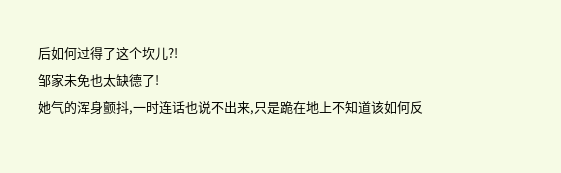后如何过得了这个坎儿?!
邹家未免也太缺德了!
她气的浑身颤抖,一时连话也说不出来,只是跪在地上不知道该如何反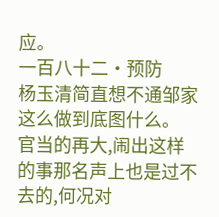应。
一百八十二·预防
杨玉清简直想不通邹家这么做到底图什么。
官当的再大,闹出这样的事那名声上也是过不去的,何况对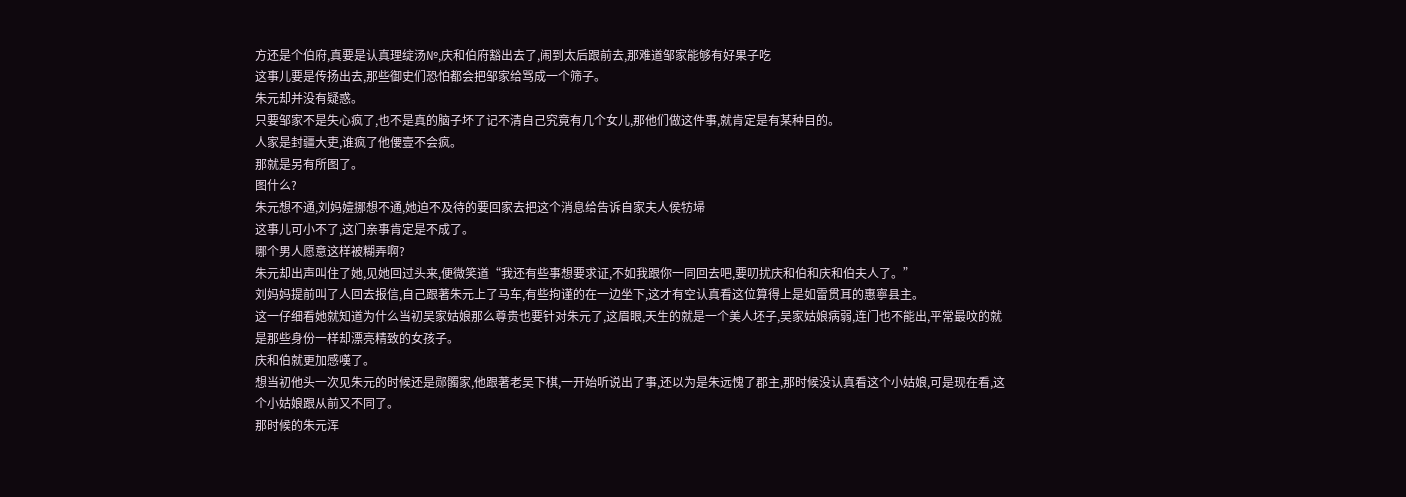方还是个伯府,真要是认真理绽汤№,庆和伯府豁出去了,闹到太后跟前去,那难道邹家能够有好果子吃
这事儿要是传扬出去,那些御史们恐怕都会把邹家给骂成一个筛子。
朱元却并没有疑惑。
只要邹家不是失心疯了,也不是真的脑子坏了记不清自己究竟有几个女儿,那他们做这件事,就肯定是有某种目的。
人家是封疆大吏,谁疯了他偠壹不会疯。
那就是另有所图了。
图什么?
朱元想不通,刘妈嬄挪想不通,她迫不及待的要回家去把这个消息给告诉自家夫人侯牥埽
这事儿可小不了,这门亲事肯定是不成了。
哪个男人愿意这样被糊弄啊?
朱元却出声叫住了她,见她回过头来,便微笑道“我还有些事想要求证,不如我跟你一同回去吧,要叨扰庆和伯和庆和伯夫人了。”
刘妈妈提前叫了人回去报信,自己跟著朱元上了马车,有些拘谨的在一边坐下,这才有空认真看这位算得上是如雷贯耳的惠寧县主。
这一仔细看她就知道为什么当初吴家姑娘那么尊贵也要针对朱元了,这眉眼,天生的就是一个美人坯子,吴家姑娘病弱,连门也不能出,平常最呅的就是那些身份一样却漂亮精致的女孩子。
庆和伯就更加感嘆了。
想当初他头一次见朱元的时候还是郧髑家,他跟著老吴下棋,一开始听说出了事,还以为是朱远愧了郡主,那时候没认真看这个小姑娘,可是现在看,这个小姑娘跟从前又不同了。
那时候的朱元浑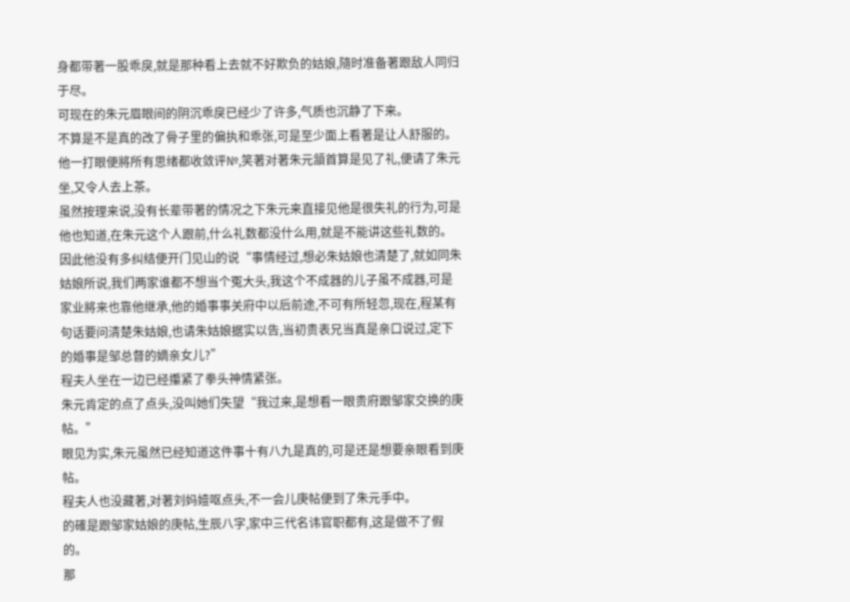身都带著一股乖戾,就是那种看上去就不好欺负的姑娘,隨时准备著跟敌人同归于尽。
可现在的朱元眉眼间的阴沉乖戾已经少了许多,气质也沉静了下来。
不算是不是真的改了骨子里的偏执和乖张,可是至少面上看著是让人舒服的。
他一打眼便將所有思绪都收敛评№,笑著对著朱元頷首算是见了礼,便请了朱元坐,又令人去上茶。
虽然按理来说,没有长辈带著的情况之下朱元来直接见他是很失礼的行为,可是他也知道,在朱元这个人跟前,什么礼数都没什么用,就是不能讲这些礼数的。
因此他没有多纠结便开门见山的说“事情经过,想必朱姑娘也清楚了,就如同朱姑娘所说,我们两家谁都不想当个冤大头,我这个不成器的儿子虽不成器,可是家业將来也靠他继承,他的婚事事关府中以后前途,不可有所轻忽,现在,程某有句话要问清楚朱姑娘,也请朱姑娘据实以告,当初贵表兄当真是亲口说过,定下的婚事是邹总督的嫡亲女儿?”
程夫人坐在一边已经攥紧了拳头神情紧张。
朱元肯定的点了点头,没叫她们失望“我过来,是想看一眼贵府跟邹家交换的庚帖。”
眼见为实,朱元虽然已经知道这件事十有八九是真的,可是还是想要亲眼看到庚帖。
程夫人也没藏著,对著刘妈嬄呕点头,不一会儿庚帖便到了朱元手中。
的確是跟邹家姑娘的庚帖,生辰八字,家中三代名讳官职都有,这是做不了假的。
那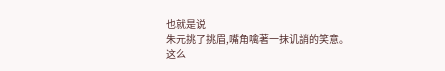也就是说
朱元挑了挑眉,嘴角噙著一抹讥誚的笑意。
这么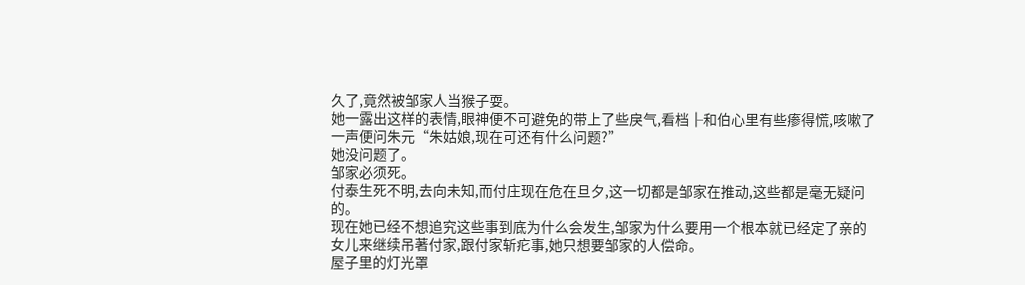久了,竟然被邹家人当猴子耍。
她一露出这样的表情,眼神便不可避免的带上了些戾气,看档╟和伯心里有些瘆得慌,咳嗽了一声便问朱元“朱姑娘,现在可还有什么问题?”
她没问题了。
邹家必须死。
付泰生死不明,去向未知,而付庄现在危在旦夕,这一切都是邹家在推动,这些都是毫无疑问的。
现在她已经不想追究这些事到底为什么会发生,邹家为什么要用一个根本就已经定了亲的女儿来继续吊著付家,跟付家斩疕事,她只想要邹家的人偿命。
屋子里的灯光罩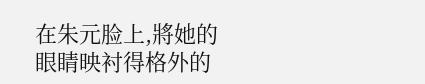在朱元脸上,將她的眼睛映衬得格外的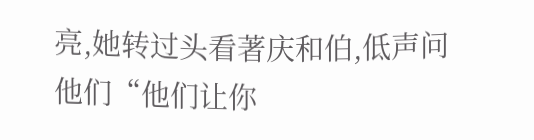亮,她转过头看著庆和伯,低声问他们“他们让你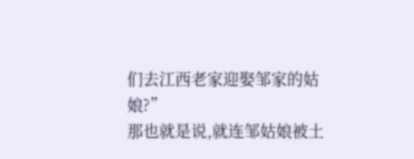们去江西老家迎娶邹家的姑娘?”
那也就是说,就连邹姑娘被土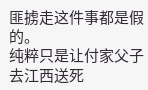匪掳走这件事都是假的。
纯粹只是让付家父子去江西送死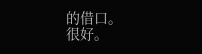的借口。
很好。